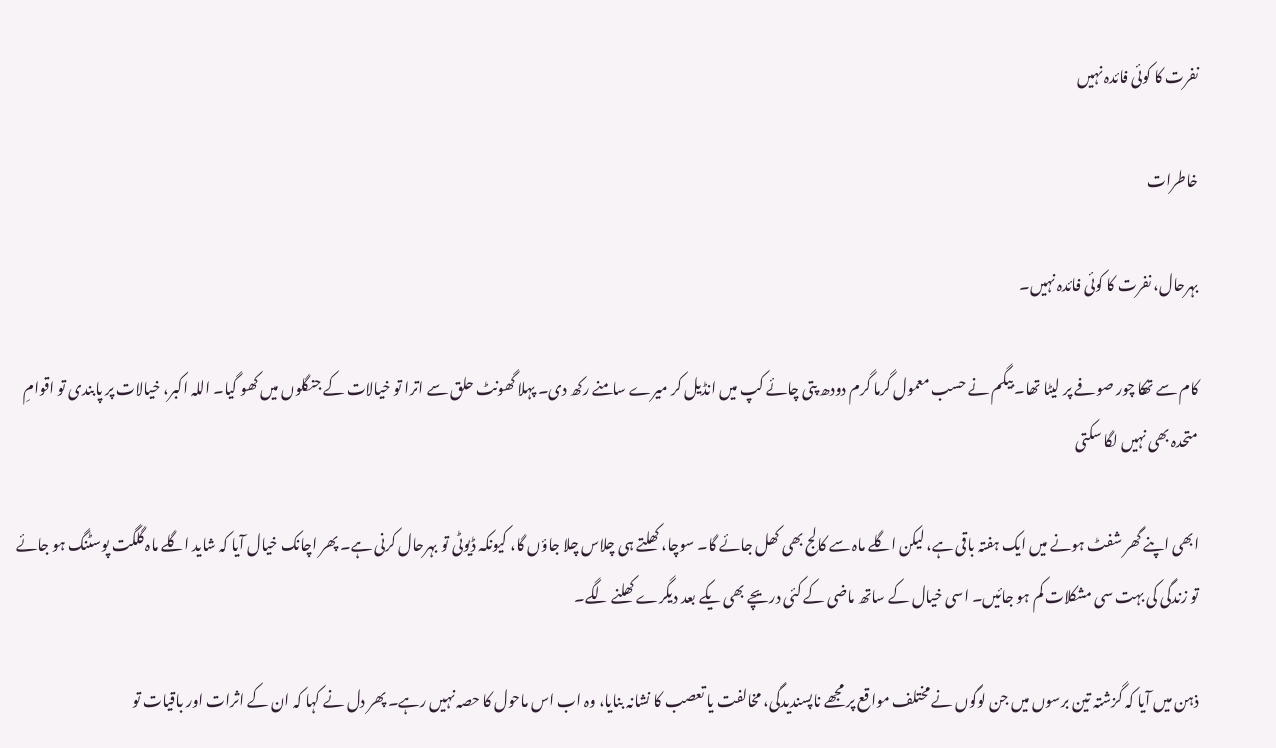نفرت کا کوئی فائدہ نہیں

خاطرات

بہرحال، نفرت کا کوئی فائدہ نہیں۔

کام سے تھکا چور صوفے پر لیٹا تھا۔ بیگم نے حسب معمول گرما گرم دودھ پتی چائے کپ میں انڈیل کر میرے سامنے رکھ دی۔ پہلا گھونٹ حلق سے اترا تو خیالات کے جنگلوں میں کھو گیا۔ اللہ اکبر، خیالات پر پابندی تو اقوامِ متحدہ بھی نہیں لگا سکتی

ابھی اپنے گھر شفٹ ہونے میں ایک ہفتہ باقی ہے، لیکن اگلے ماہ سے کالج بھی کھل جائے گا۔ سوچا، کھلتے ہی چلاس چلا جاؤں گا، کیونکہ ڈیوٹی تو بہرحال کرنی ہے۔ پھر اچانک خیال آیا کہ شاید اگلے ماہ گلگت پوسٹنگ ہو جائے تو زندگی کی بہت سی مشکلات کم ہو جائیں۔ اسی خیال کے ساتھ ماضی کے کئی دریچے بھی یکے بعد دیگرے کھلنے لگے۔

ذہن میں آیا کہ گزشتہ تین برسوں میں جن لوگوں نے مختلف مواقع پر مجھے ناپسندیدگی، مخالفت یا تعصب کا نشانہ بنایا، وہ اب اس ماحول کا حصہ نہیں رہے۔ پھر دل نے کہا کہ ان کے اثرات اور باقیات تو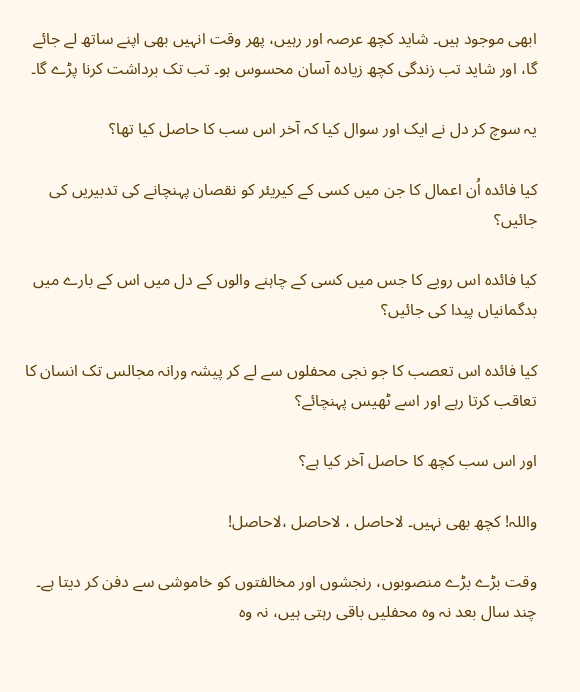ابھی موجود ہیں۔ شاید کچھ عرصہ اور رہیں، پھر وقت انہیں بھی اپنے ساتھ لے جائے گا، اور شاید تب زندگی کچھ زیادہ آسان محسوس ہو۔ تب تک برداشت کرنا پڑے گا۔

یہ سوچ کر دل نے ایک اور سوال کیا کہ آخر اس سب کا حاصل کیا تھا؟

کیا فائدہ اُن اعمال کا جن میں کسی کے کیریئر کو نقصان پہنچانے کی تدبیریں کی جائیں؟

کیا فائدہ اس رویے کا جس میں کسی کے چاہنے والوں کے دل میں اس کے بارے میں بدگمانیاں پیدا کی جائیں؟

کیا فائدہ اس تعصب کا جو نجی محفلوں سے لے کر پیشہ ورانہ مجالس تک انسان کا تعاقب کرتا رہے اور اسے ٹھیس پہنچائے؟

اور اس سب کچھ کا حاصل آخر کیا ہے؟

واللہ! کچھ بھی نہیں۔ لاحاصل ، لاحاصل ،لاحاصل!

وقت بڑے بڑے منصوبوں، رنجشوں اور مخالفتوں کو خاموشی سے دفن کر دیتا ہے۔ چند سال بعد نہ وہ محفلیں باقی رہتی ہیں، نہ وہ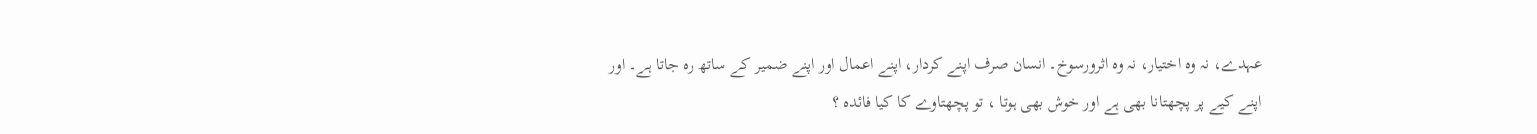عہدے، نہ وہ اختیار، نہ وہ اثرورسوخ۔ انسان صرف اپنے کردار، اپنے اعمال اور اپنے ضمیر کے ساتھ رہ جاتا ہے۔ اور اپنے کیے پر پچھتانا بھی ہے اور خوش بھی ہوتا ، تو پچھتاوے کا کیا فائدہ ؟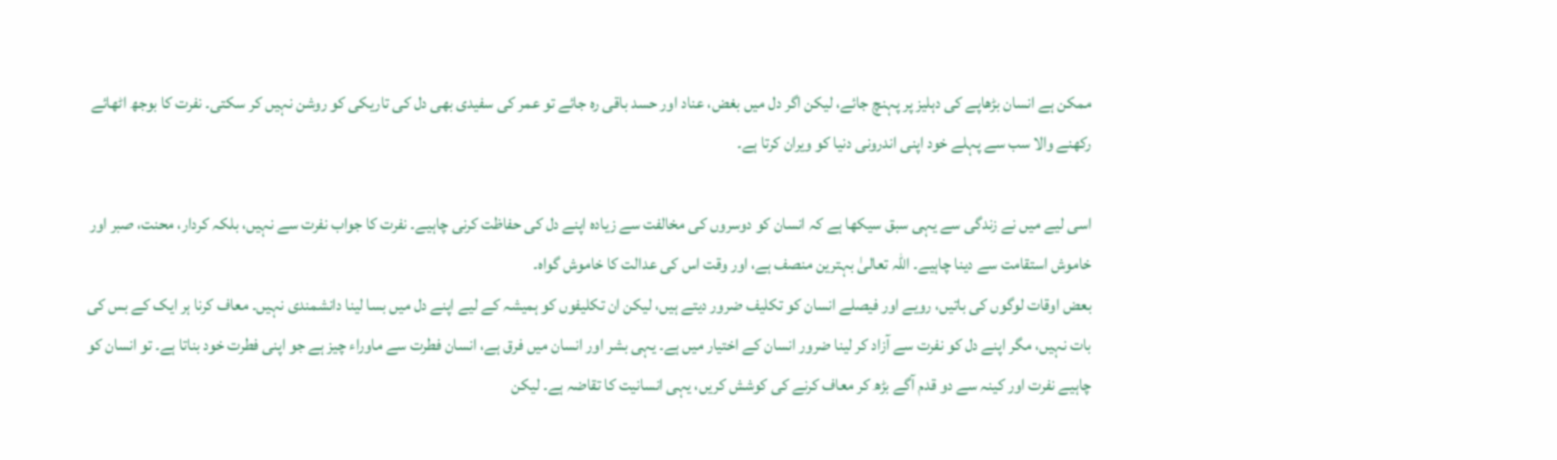ممکن ہے انسان بڑھاپے کی دہلیز پر پہنچ جائے، لیکن اگر دل میں بغض، عناد اور حسد باقی رہ جائے تو عمر کی سفیدی بھی دل کی تاریکی کو روشن نہیں کر سکتی۔ نفرت کا بوجھ اٹھائے رکھنے والا سب سے پہلے خود اپنی اندرونی دنیا کو ویران کرتا ہے۔

اسی لیے میں نے زندگی سے یہی سبق سیکھا ہے کہ انسان کو دوسروں کی مخالفت سے زیادہ اپنے دل کی حفاظت کرنی چاہیے۔ نفرت کا جواب نفرت سے نہیں، بلکہ کردار، محنت، صبر اور خاموش استقامت سے دینا چاہیے۔ اللہ تعالیٰ بہترین منصف ہے، اور وقت اس کی عدالت کا خاموش گواہ۔
بعض اوقات لوگوں کی باتیں، رویے اور فیصلے انسان کو تکلیف ضرور دیتے ہیں، لیکن ان تکلیفوں کو ہمیشہ کے لیے اپنے دل میں بسا لینا دانشمندی نہیں۔ معاف کرنا ہر ایک کے بس کی بات نہیں، مگر اپنے دل کو نفرت سے آزاد کر لینا ضرور انسان کے اختیار میں ہے۔ یہی بشر اور انسان میں فرق ہے، انسان فطرت سے ماوراء چیز ہے جو اپنی فطرت خود بناتا ہے۔ تو انسان کو چاہیے نفرت اور کینہ سے دو قدم آگے بڑھ کر معاف کرنے کی کوشش کریں، یہی انسانیت کا تقاضہ ہے۔ لیکن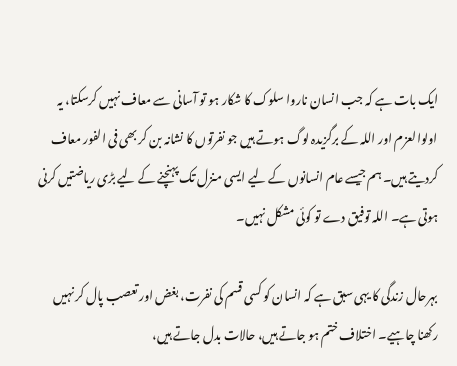ایک بات ہے کہ جب انسان ناروا سلوک کا شکار ہو تو آسانی سے معاف نہیں کرسکتا، یہ اولوالعزم اور اللہ کے برگزیدہ لوگ ہوتے ہیں جو نفرتوں کا نشانہ بن کر بھی فی الفور معاف کردیتے ہیں۔ ہم جیسے عام انسانوں کے لیے ایسی منزل تک پہنچنے کے لیے بڑی ریاضتیں کرنی ہوتی ہے۔ اللہ توفیق دے تو کوئی مشکل نہیں۔

بہرحال زندگی کا یہی سبق ہے کہ انسان کو کسی قسم کی نفرت، بغض اور تعصب پال کر نہیں رکھنا چاہیے۔ اختلاف ختم ہو جاتے ہیں، حالات بدل جاتے ہیں،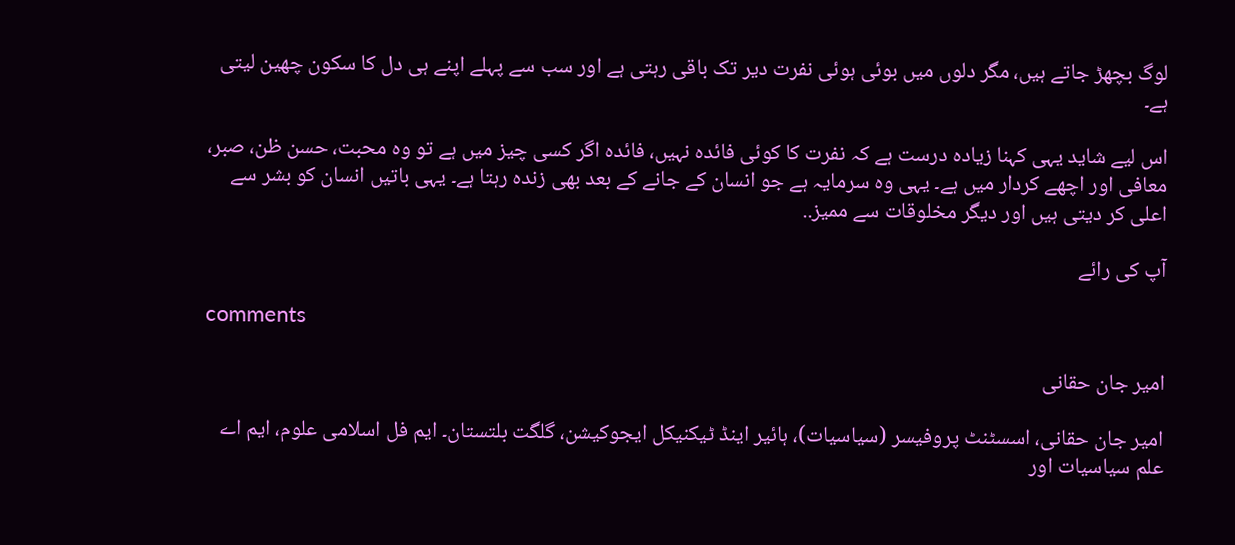لوگ بچھڑ جاتے ہیں، مگر دلوں میں بوئی ہوئی نفرت دیر تک باقی رہتی ہے اور سب سے پہلے اپنے ہی دل کا سکون چھین لیتی ہے۔

اس لیے شاید یہی کہنا زیادہ درست ہے کہ نفرت کا کوئی فائدہ نہیں، فائدہ اگر کسی چیز میں ہے تو وہ محبت، حسن ظن، صبر، معافی اور اچھے کردار میں ہے۔ یہی وہ سرمایہ ہے جو انسان کے جانے کے بعد بھی زندہ رہتا ہے۔ یہی باتیں انسان کو بشر سے اعلی کر دیتی ہیں اور دیگر مخلوقات سے ممیز..

آپ کی رائے

comments

امیر جان حقانی

امیر جان حقانی، اسسٹنٹ پروفیسر (سیاسیات)، ہائیر اینڈ ٹیکنیکل ایجوکیشن، گلگت بلتستان۔ ایم فل اسلامی علوم، ایم اے علم سیاسیات اور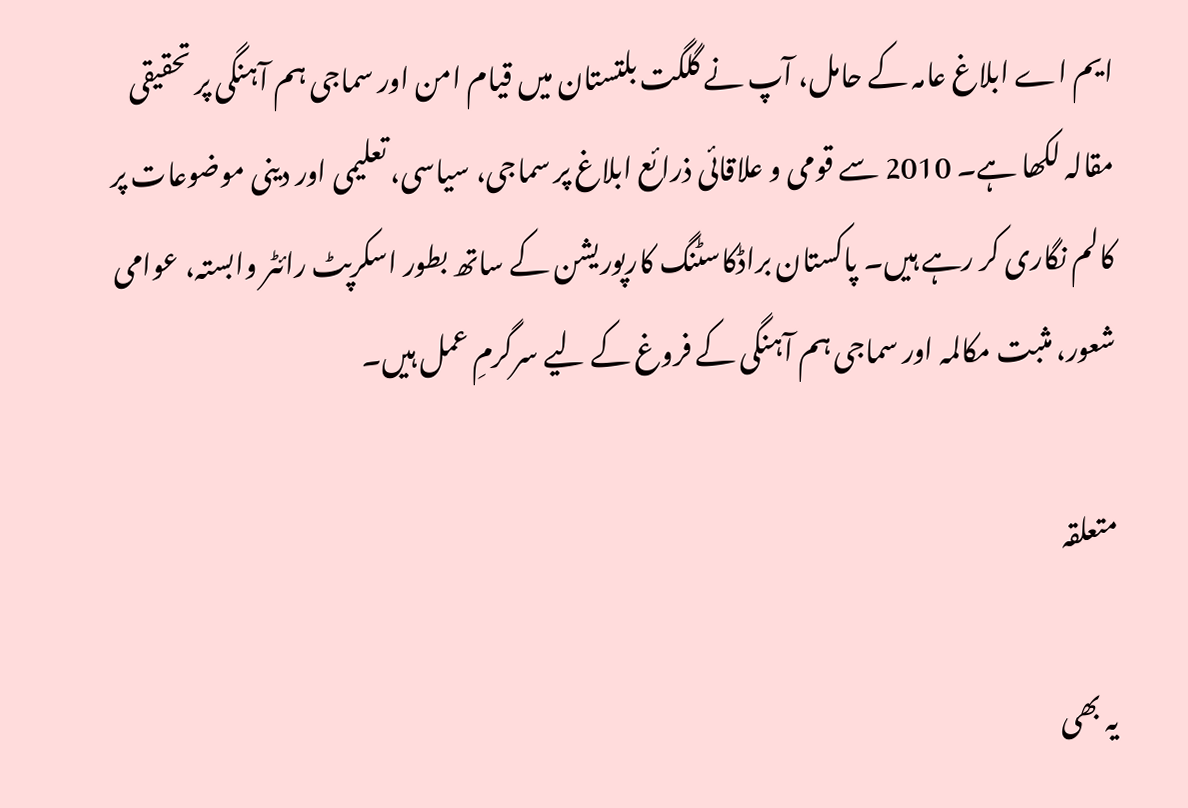ایم اے ابلاغ عامہ کے حامل، آپ نے گلگت بلتستان میں قیام امن اور سماجی ہم آہنگی پر تحقیقی مقالہ لکھا ہے۔ 2010 سے قومی و علاقائی ذرائع ابلاغ پر سماجی، سیاسی، تعلیمی اور دینی موضوعات پر کالم نگاری کر رہے ہیں۔ پاکستان براڈکاسٹنگ کارپوریشن کے ساتھ بطور اسکرپٹ رائٹر وابستہ، عوامی شعور، مثبت مکالمہ اور سماجی ہم آہنگی کے فروغ کے لیے سرگرمِ عمل ہیں۔

متعلقہ

یہ بھی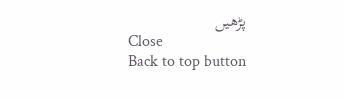پڑھیں
Close
Back to top button